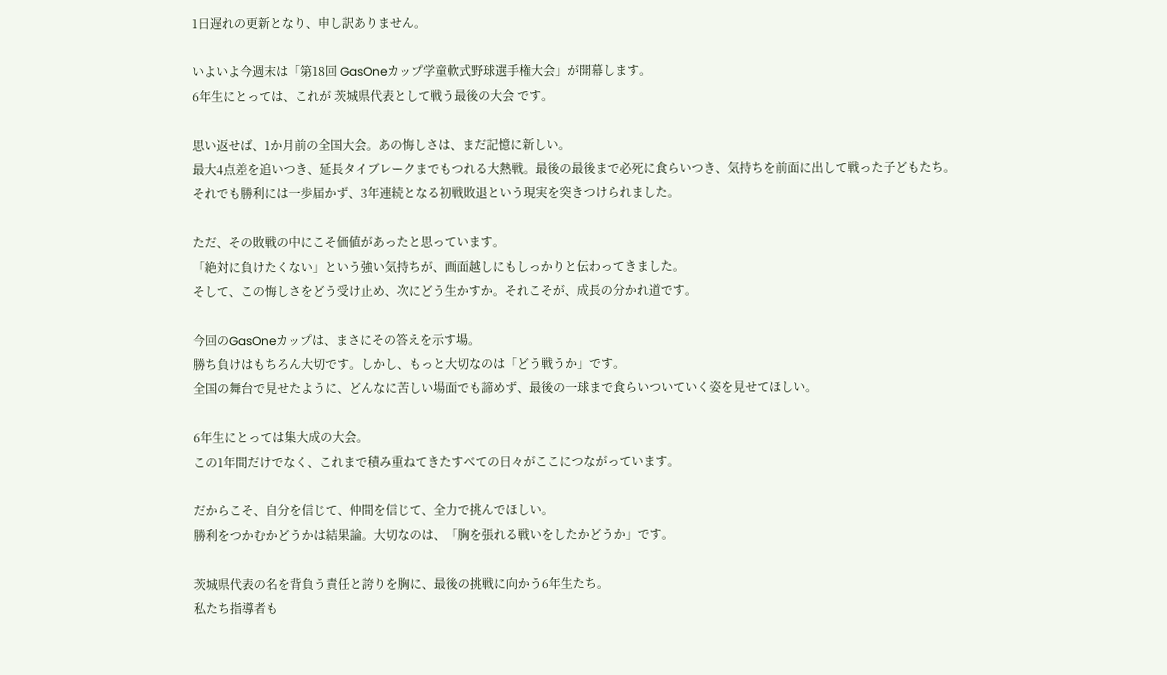1日遅れの更新となり、申し訳ありません。

いよいよ今週末は「第18回 GasOneカップ学童軟式野球選手権大会」が開幕します。
6年生にとっては、これが 茨城県代表として戦う最後の大会 です。

思い返せば、1か月前の全国大会。あの悔しさは、まだ記憶に新しい。
最大4点差を追いつき、延長タイブレークまでもつれる大熱戦。最後の最後まで必死に食らいつき、気持ちを前面に出して戦った子どもたち。
それでも勝利には一歩届かず、3年連続となる初戦敗退という現実を突きつけられました。

ただ、その敗戦の中にこそ価値があったと思っています。
「絶対に負けたくない」という強い気持ちが、画面越しにもしっかりと伝わってきました。
そして、この悔しさをどう受け止め、次にどう生かすか。それこそが、成長の分かれ道です。

今回のGasOneカップは、まさにその答えを示す場。
勝ち負けはもちろん大切です。しかし、もっと大切なのは「どう戦うか」です。
全国の舞台で見せたように、どんなに苦しい場面でも諦めず、最後の一球まで食らいついていく姿を見せてほしい。

6年生にとっては集大成の大会。
この1年間だけでなく、これまで積み重ねてきたすべての日々がここにつながっています。

だからこそ、自分を信じて、仲間を信じて、全力で挑んでほしい。
勝利をつかむかどうかは結果論。大切なのは、「胸を張れる戦いをしたかどうか」です。

茨城県代表の名を背負う責任と誇りを胸に、最後の挑戦に向かう6年生たち。
私たち指導者も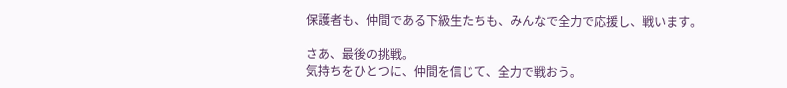保護者も、仲間である下級生たちも、みんなで全力で応援し、戦います。

さあ、最後の挑戦。
気持ちをひとつに、仲間を信じて、全力で戦おう。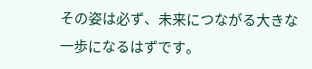その姿は必ず、未来につながる大きな一歩になるはずです。